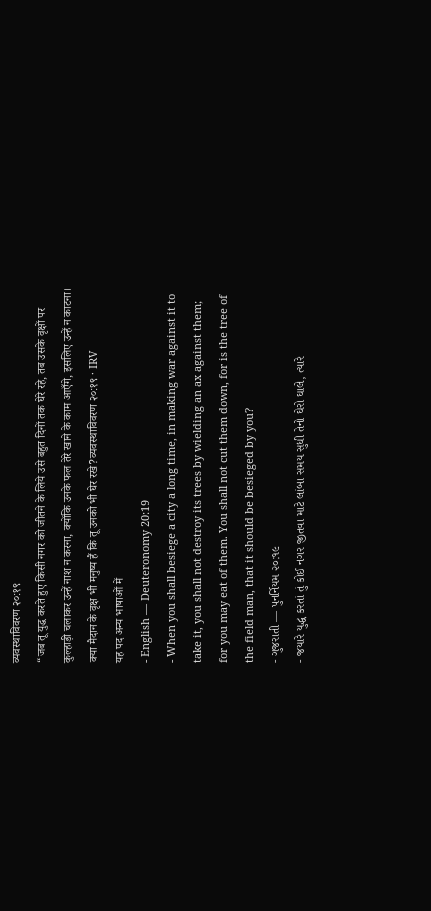व्यवस्थाविवरण २०:१९
“जब तू युद्ध करते हुए किसी नगर को जीतने के लिये उसे बहुत दिनों तक घेरे रहे, तब उसके वृक्षों पर कुल्हाड़ी चलाकर उन्हें नाश न करना, क्योंकि उनके फल तेरे खाने के काम आएँगे, इसलिए उन्हें न काटना। क्या मैदान के वृक्ष भी मनुष्य हैं कि तू उनको भी घेर रखे?व्यवस्थाविवरण २०:१९ · IRV
यह पद अन्य भाषाओं में
- English — Deuteronomy 20:19
- When you shall besiege a city a long time, in making war against it to take it, you shall not destroy its trees by wielding an ax against them; for you may eat of them. You shall not cut them down, for is the tree of the field man, that it should be besieged by you?
- ગુજરાતી — પુનર્નિયમ ૨૦:૧૯
- જયારે યુદ્ધ કરતાં તું કોઈ નગર જીતવા માટે લાંબા સમય સુધી તેનો ઘેરો ઘાલે, ત્યારે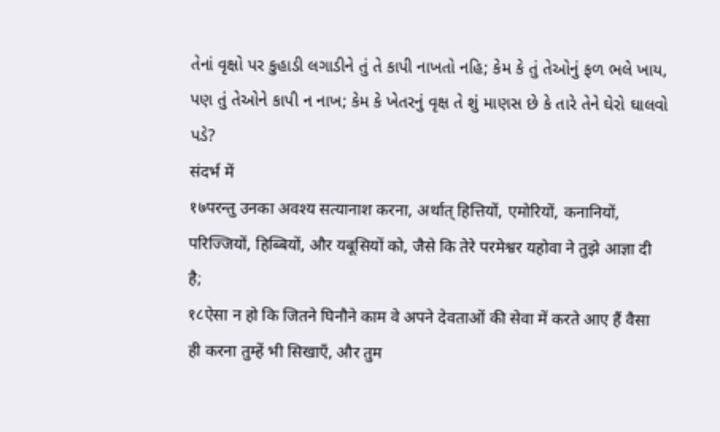તેનાં વૃક્ષો પર કુહાડી લગાડીને તું તે કાપી નાખતો નહિ; કેમ કે તું તેઓનું ફળ ભલે ખાય, પણ તું તેઓને કાપી ન નાખ; કેમ કે ખેતરનું વૃક્ષ તે શું માણસ છે કે તારે તેને ઘેરો ઘાલવો પડે?
संदर्भ में
१७परन्तु उनका अवश्य सत्यानाश करना, अर्थात् हित्तियों, एमोरियों, कनानियों, परिज्जियों, हिब्बियों, और यबूसियों को, जैसे कि तेरे परमेश्वर यहोवा ने तुझे आज्ञा दी है;
१८ऐसा न हो कि जितने घिनौने काम वे अपने देवताओं की सेवा में करते आए हैं वैसा ही करना तुम्हें भी सिखाएँ, और तुम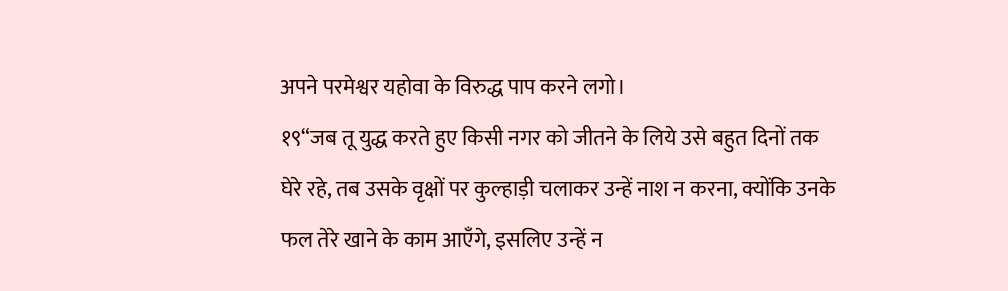अपने परमेश्वर यहोवा के विरुद्ध पाप करने लगो।
१९“जब तू युद्ध करते हुए किसी नगर को जीतने के लिये उसे बहुत दिनों तक घेरे रहे, तब उसके वृक्षों पर कुल्हाड़ी चलाकर उन्हें नाश न करना, क्योंकि उनके फल तेरे खाने के काम आएँगे, इसलिए उन्हें न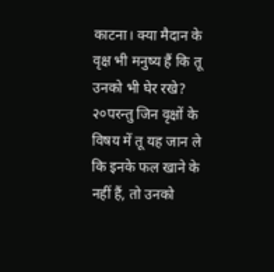काटना। क्या मैदान के वृक्ष भी मनुष्य हैं कि तू उनको भी घेर रखे?
२०परन्तु जिन वृक्षों के विषय में तू यह जान ले कि इनके फल खाने के नहीं हैं, तो उनको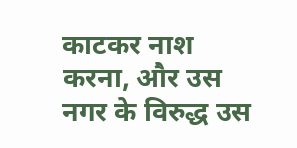काटकर नाश करना, और उस नगर के विरुद्ध उस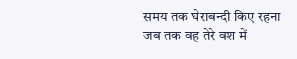समय तक घेराबन्दी किए रहना जब तक वह तेरे वश में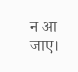न आ जाए।